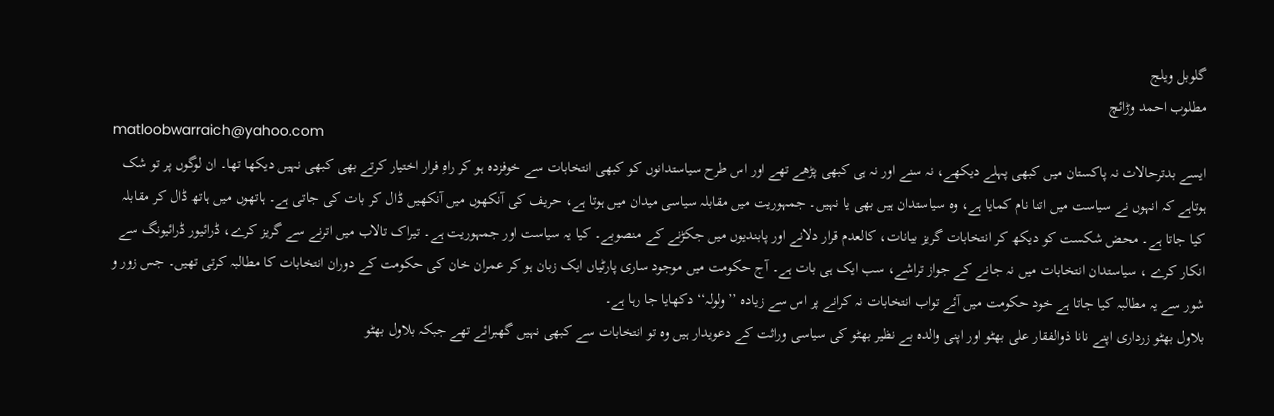گلوبل ویلج
مطلوب احمد وڑائچ
matloobwarraich@yahoo.com
ایسے بدترحالات نہ پاکستان میں کبھی پہلے دیکھے، نہ سنے اور نہ ہی کبھی پڑھے تھے اور اس طرح سیاستدانوں کو کبھی انتخابات سے خوفزدہ ہو کر راہِ فرار اختیار کرتے بھی کبھی نہیں دیکھا تھا۔ ان لوگوں پر تو شک ہوتاہے کہ انہوں نے سیاست میں اتنا نام کمایا ہے، وہ سیاستدان ہیں بھی یا نہیں۔ جمہوریت میں مقابلہ سیاسی میدان میں ہوتا ہے، حریف کی آنکھوں میں آنکھیں ڈال کر بات کی جاتی ہے۔ ہاتھوں میں ہاتھ ڈال کر مقابلہ کیا جاتا ہے۔ محض شکست کو دیکھ کر انتخابات گریز بیانات، کالعدم قرار دلانے اور پابندیوں میں جکڑنے کے منصوبے۔ کیا یہ سیاست اور جمہوریت ہے۔ تیراک تالاب میں اترنے سے گریز کرے، ڈرائیور ڈرائیونگ سے انکار کرے ، سیاستدان انتخابات میں نہ جانے کے جواز تراشے، سب ایک ہی بات ہے۔ آج حکومت میں موجود ساری پارٹیاں ایک زبان ہو کر عمران خان کی حکومت کے دوران انتخابات کا مطالبہ کرتی تھیں۔ جس زور و شور سے یہ مطالبہ کیا جاتا ہے خود حکومت میں آئے تواب انتخابات نہ کرانے پر اس سے زیادہ ’’ولولہ‘‘ دکھایا جا رہا ہے۔
بلاول بھٹو زرداری اپنے نانا ذوالفقار علی بھٹو اور اپنی والدہ بے نظیر بھٹو کی سیاسی وراثت کے دعویدار ہیں وہ تو انتخابات سے کبھی نہیں گھبرائے تھے جبکہ بلاول بھٹو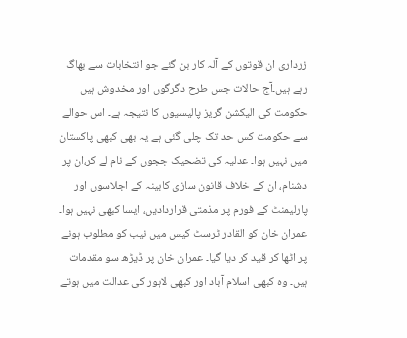زرداری ان قوتوں کے آلہ کار بن گئے جو انتخابات سے بھاگ رہے ہیں۔آج حالات جس طرح دگرگوں اور مخدوش ہیں حکومت کی الیکشن گریز پالیسیوں کا نتیجہ ہے۔ اس حوالے سے حکومت کس حد تک چلی گئی ہے یہ بھی کبھی پاکستان میں نہیں ہوا۔ عدلیہ کی تضحیک ججوں کے نام لے کر،ان پر دشنام، ان کے خلاف قانون سازی کابینہ کے اجلاسوں اور پارلیمنٹ کے فورم پر مذمتی قراردادیں، ایسا کبھی نہیں ہوا۔
عمران خان کو القادر ٹرسٹ کیس میں نیب کو مطلوب ہونے پر اٹھا کر قید کر دیا گیا۔ عمران خان پر ڈیڑھ سو مقدمات ہیں۔ وہ کبھی اسلام آباد اور کبھی لاہور کی عدالت میں ہوتے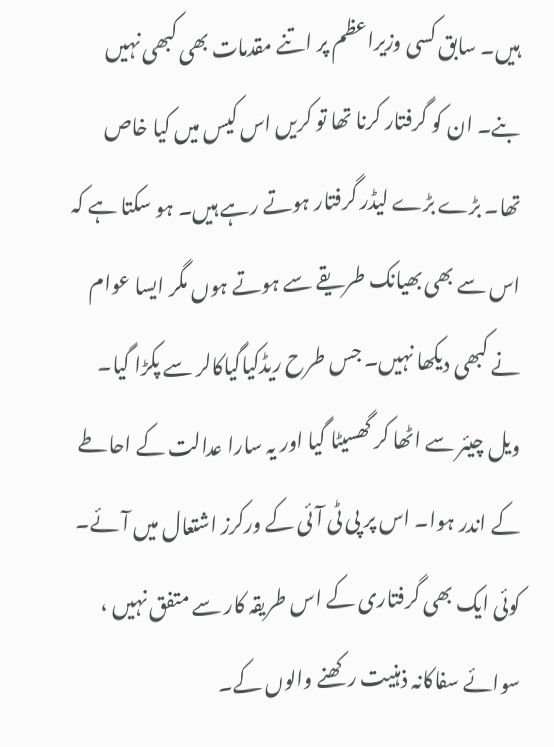ہیں۔ سابق کسی وزیراعظم پر اتنے مقدمات بھی کبھی نہیں بنے۔ ان کو گرفتار کرنا تھا تو کریں اس کیس میں کیا خاص تھا۔ بڑے بڑے لیڈر گرفتار ہوتے رہے ہیں۔ ہو سکتا ہے کہ اس سے بھی بھیانک طریقے سے ہوتے ہوں مگر ایسا عوام نے کبھی دیکھا نہیں۔ جس طرح ریڈکیاگیاکالر سے پکڑا گیا۔ ویل چیئر سے اٹھا کر گھسیٹا گیا اور یہ سارا عدالت کے احاطے کے اندر ہوا۔ اس پر پی ٹی آئی کے ورکرز اشتعال میں آئے۔ کوئی ایک بھی گرفتاری کے اس طریقہ کار سے متفق نہیں ، سوائے سفاکانہ ذہنیت رکھنے والوں کے۔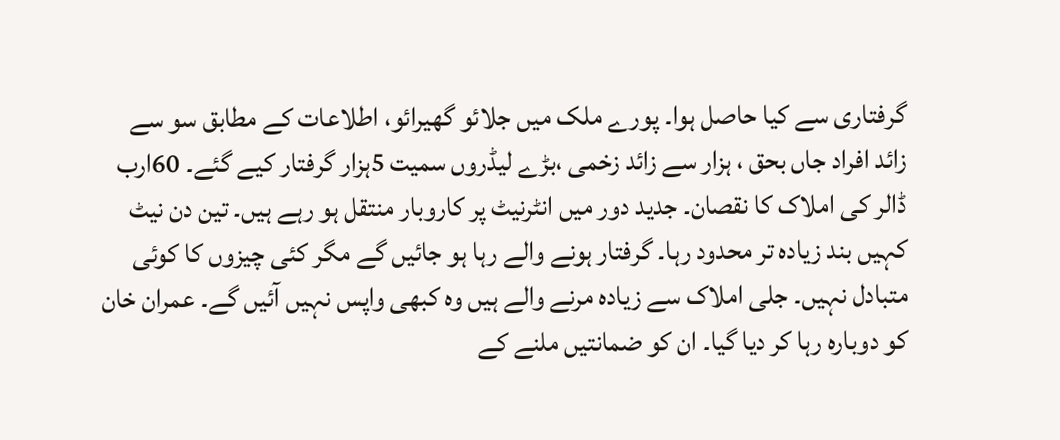گرفتاری سے کیا حاصل ہوا۔ پورے ملک میں جلائو گھیرائو، اطلاعات کے مطابق سو سے زائد افراد جاں بحق ، ہزار سے زائد زخمی ،بڑے لیڈروں سمیت 5ہزار گرفتار کیے گئے۔ 60ارب ڈالر کی املاک کا نقصان۔ جدید دور میں انٹرنیٹ پر کاروبار منتقل ہو رہے ہیں۔ تین دن نیٹ کہیں بند زیادہ تر محدود رہا۔ گرفتار ہونے والے رہا ہو جائیں گے مگر کئی چیزوں کا کوئی متبادل نہیں۔ جلی املاک سے زیادہ مرنے والے ہیں وہ کبھی واپس نہیں آئیں گے۔ عمران خان کو دوبارہ رہا کر دیا گیا۔ ان کو ضمانتیں ملنے کے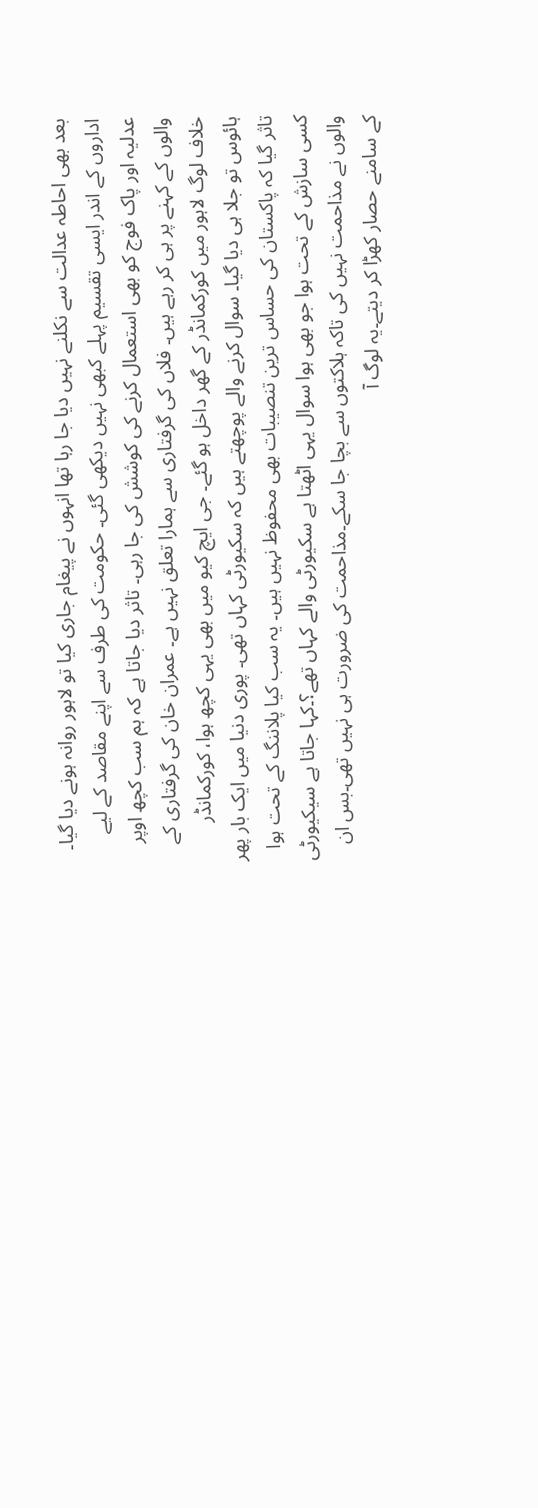بعد بھی احاطہ عدالت سے نکلنے نہیں دیا جا رہا تھا انہوں نے پیغام جاری کیا تو لاہور روانہ ہونے دیا گیا۔
اداروں کے اندر ایسی تقسیم پہلے کبھی نہیں دیکھی گئی۔ حکومت کی طرف سے اپنے مقاصد کے لیے عدلیہ اور پاک فوج کو بھی استعمال کرنے کی کوشش کی جا رہی۔ تاثر دیا جاتا ہے کہ ہم سب کچھ اوپر والوں کے کہنے پر ہی کر رہے ہیں۔ فلاں کی گرفتاری سے ہمارا تعلق نہیں ہے۔ عمران خان کی گرفتاری کے خلاف لوگ لاہور میں کورکمانڈر کے گھر داخل ہو گئے۔ جی ایچ کیو میں بھی یہی کچھ ہوا، کورکمانڈر ہائوس تو جلا ہی دیا گیا۔ سوال کرنے والے پوچھتے ہیں کہ سکیورٹی کہاں تھی۔ پوری دنیا میں ایک بار پھر تاثر گیا کہ پاکستان کی حساس ترین تنصیبات بھی محفوظ نہیں ہیں۔ یہ سب کیا پلاننگ کے تحت ہوا کسی سازش کے تحت ہوا جو بھی ہوا سوال یہی اٹھتا ہے سکیورٹی والے کہاں تھے؟۔کہا جاتا ہے سیکیورٹی والوں نے مذاحمت نہیں کی تاکہ ہلاکتوں سے بچا جا سکے۔مذاحمت کی ضرورت ہی نہیں تھی۔بس ان کے سامنے حصار کھڑا کر دیتے۔یہ لوگ آ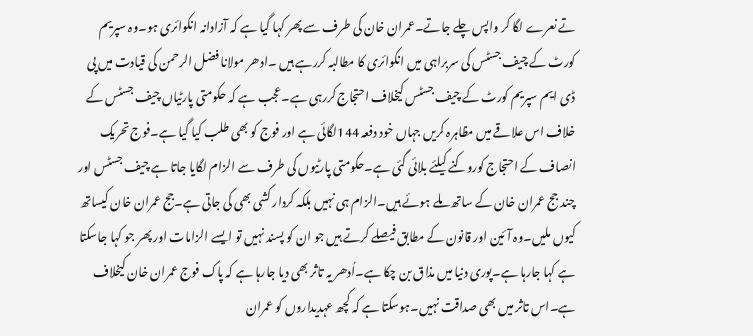تے نعرے لگا کر واپس چلے جاتے۔عمران خان کی طرف سے پھر کہا گیا ہے کہ آزادانہ انکوائری ہو۔وہ سپریم کورٹ کے چیف جسٹس کی سربراہی میں انکوائری کا مطالبہ کررہے ہیں ۔ادھر مولانا فضل الرحمن کی قیادت میں پی ڈی ایم سپریم کورٹ کے چیف جسٹس کیخلاف احتجاج کررہی ہے۔عجب ہے کہ حکومتی پارٹیاں چیف جسٹس کے خلاف اس علاقے میں مظاہرہ کریں جہاں خود دفعہ 144لگائی ہے اور فوج کو بھی طلب کیا گیا ہے۔فوج تحریک انصاف کے احتجاج کوروکنے کیلئے بلائی گئی ہے۔حکومتی پارٹیوں کی طرف سے الزام لگایا جاتا ہے چیف جسٹس اور چند جج عمران خان کے ساتھ ملے ہوئے ہیں۔الزام ہی نہیں بلکہ کردار کشی بھی کی جاتی ہے۔جج عمران خان کیساتھ کیوں ملیں۔وہ آئین اور قانون کے مطابق فیصلے کرتے ہیں جو ان کو پسند نہیں تو ایسے الزامات اور پھر جو کہا جاسکتا ہے کہا جارہا ہے۔پوری دنیا میں مذاق بن چکا ہے۔اُدھر یہ تاثر بھی دیا جارہا ہے کہ پاک فوج عمران خان کیخلاف ہے۔اس تاثر میں بھی صداقت نہیں۔ہوسکتا ہے کہ کچھ عہدیداروں کو عمران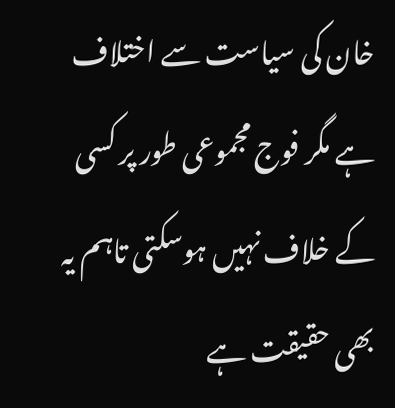خان کی سیاست سے اختلاف ہے مگر فوج مجموعی طور پر کسی کے خلاف نہیں ہوسکتی تاہم یہ بھی حقیقت ہے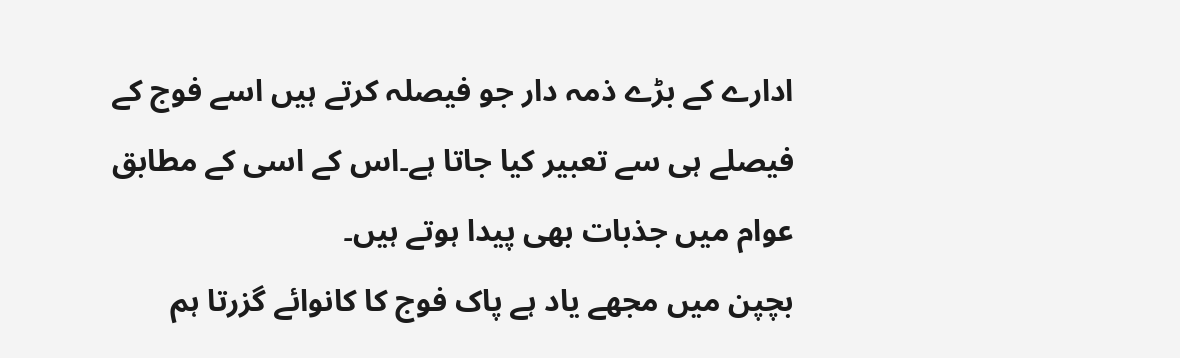ادارے کے بڑے ذمہ دار جو فیصلہ کرتے ہیں اسے فوج کے فیصلے ہی سے تعبیر کیا جاتا ہے۔اس کے اسی کے مطابق عوام میں جذبات بھی پیدا ہوتے ہیں۔
بچپن میں مجھے یاد ہے پاک فوج کا کانوائے گزرتا ہم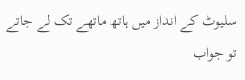سلیوٹ کے انداز میں ہاتھ ماتھے تک لے جاتے تو جواب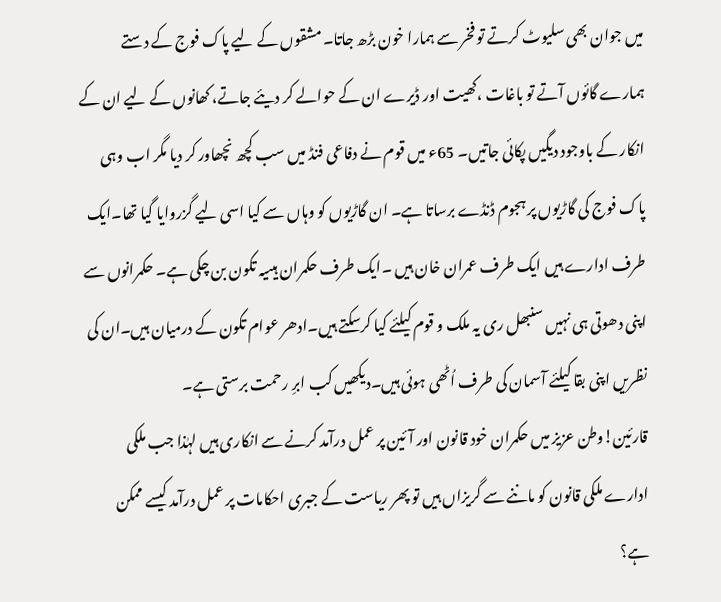میں جوان بھی سلیوٹ کرتے تو فخر سے ہمارا خون بڑھ جاتا۔ مشقوں کے لیے پاک فوج کے دستے ہمارے گائوں آتے تو باغات ،کھیت اور ڈیرے ان کے حوالے کر دیئے جاتے، کھانوں کے لیے ان کے انکار کے باوجود دیگیں پکائی جاتیں۔ 65ء میں قوم نے دفاعی فنڈ میں سب کچھ نچھاور کر دیا مگر اب وہی پاک فوج کی گاڑیوں پر ہجوم ڈنڈے برساتا ہے۔ ان گاڑیوں کو وہاں سے کیا اسی لیے گزروایا گیا تھا۔ایک طرف ادارے ہیں ایک طرف عمران خان ہیں ۔ایک طرف حکمران ہیںیہ تکون بن چکی ہے۔ حکمرانوں سے اپنی دھوتی ہی نہیں سنبھل ری یہ ملک و قوم کیلئے کیا کرسکتے ہیں۔ادھر عوام تکون کے درمیان ہیں۔ان کی نظریں اپنی بقا کیلئے آسمان کی طرف اُٹھی ہوئی ہیں۔دیکھیں کب ابرِ رحمت برستی ہے۔
قارئین!وطن عزیز میں حکمران خود قانون اور آئین پر عمل درآمد کرنے سے انکاری ہیں لہٰذا جب ملکی ادارے ملکی قانون کو ماننے سے گریزاں ہیں تو پھر ریاست کے جبری احکامات پر عمل درآمد کیسے ممکن ہے؟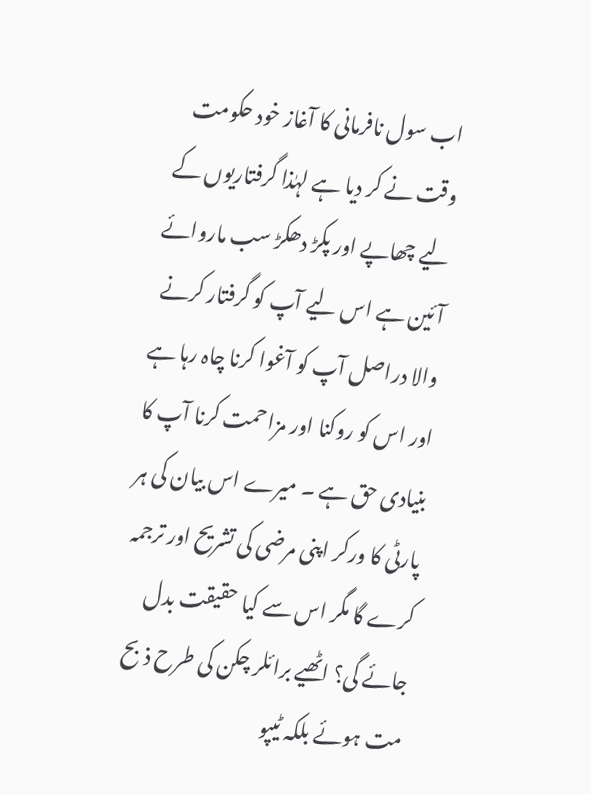اب سول نافرمانی کا آغاز خود حکومت وقت نے کر دیا ہے لہٰذا گرفتاریوں کے لیے چھاپے اور پکڑ دھکڑ سب ماروائے آئین ہے اس لیے آپ کو گرفتار کرنے والا دراصل آپ کو آغوا کرنا چاہ رہا ہے اور اس کو روکنا اور مزاحمت کرنا آپ کا بنیادی حق ہے ۔ میرے اس بیان کی ہر پارٹی کا ورکر اپنی مرضی کی تشریح اور ترجمہ کرے گا مگر اس سے کیا حقیقت بدل جائے گی؟ اٹھیے برائلر چکن کی طرح ذبح مت ہوئے بلکہ ٹیپو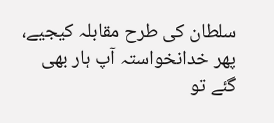سلطان کی طرح مقابلہ کیجیے، پھر خدانخواستہ آپ ہار بھی گئے تو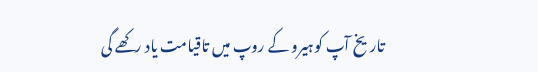تاریخ آپ کوہیرو کے روپ میں تاقیامت یاد رکھے گی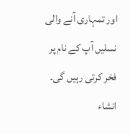اور تمہاری آنے والی نسلیں آپ کے نام پر فخر کرتی رہیں گی۔ انشاء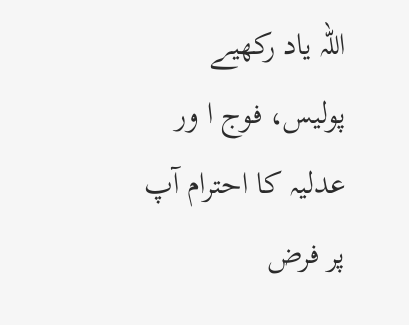اللہ یاد رکھیے پولیس، فوج ا ور عدلیہ کا احترام آپ پر فرض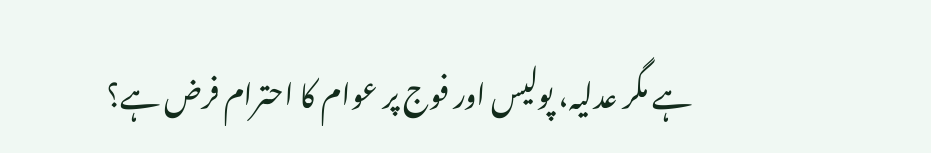ہے مگر عدلیہ، پولیس اور فوج پر عوام کا احترام فرض ہے؟